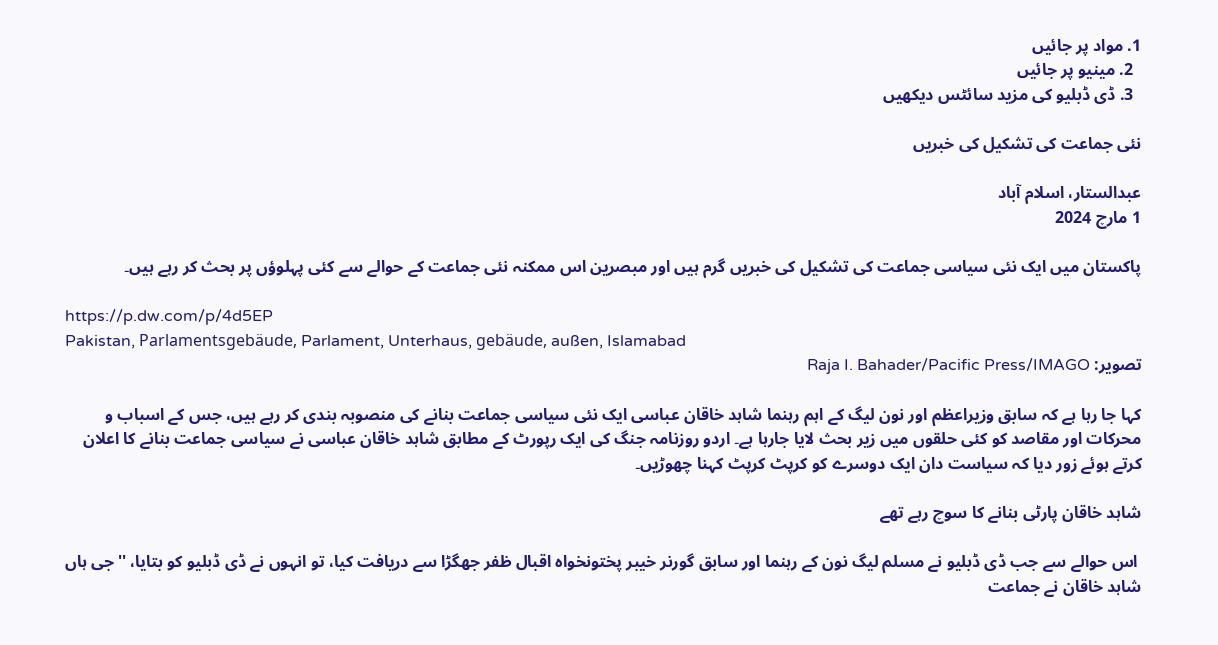1. مواد پر جائیں
  2. مینیو پر جائیں
  3. ڈی ڈبلیو کی مزید سائٹس دیکھیں

نئی جماعت کی تشکیل کی خبریں

عبدالستار، اسلام آباد
1 مارچ 2024

پاکستان میں ایک نئی سیاسی جماعت کی تشکیل کی خبریں گرم ہیں اور مبصرین اس ممکنہ نئی جماعت کے حوالے سے کئی پہلوؤں پر بحث کر رہے ہیں۔

https://p.dw.com/p/4d5EP
Pakistan, Parlamentsgebäude, Parlament, Unterhaus, gebäude, außen, Islamabad
تصویر: Raja I. Bahader/Pacific Press/IMAGO

کہا جا رہا ہے کہ سابق وزیراعظم اور نون لیگ کے اہم رہنما شاہد خاقان عباسی ایک نئی سیاسی جماعت بنانے کی منصوبہ بندی کر رہے ہیں، جس کے اسباب و محرکات اور مقاصد کو کئی حلقوں میں زیر بحث لایا جارہا ہے۔ اردو روزنامہ جنگ کی ایک رپورٹ کے مطابق شاہد خاقان عباسی نے سیاسی جماعت بنانے کا اعلان کرتے ہوئے زور دیا کہ سیاست دان ایک دوسرے کو کرپٹ کرپٹ کہنا چھوڑیں۔

شاہد خاقان پارٹی بنانے کا سوچ رہے تھے

 اس حوالے سے جب ڈی ڈبلیو نے مسلم لیگ نون کے رہنما اور سابق گورنر خیبر پختونخواہ اقبال ظفر جھگڑا سے دریافت کیا، تو انہوں نے ڈی ڈبلیو کو بتایا، ''جی ہاں شاہد خاقان نے جماعت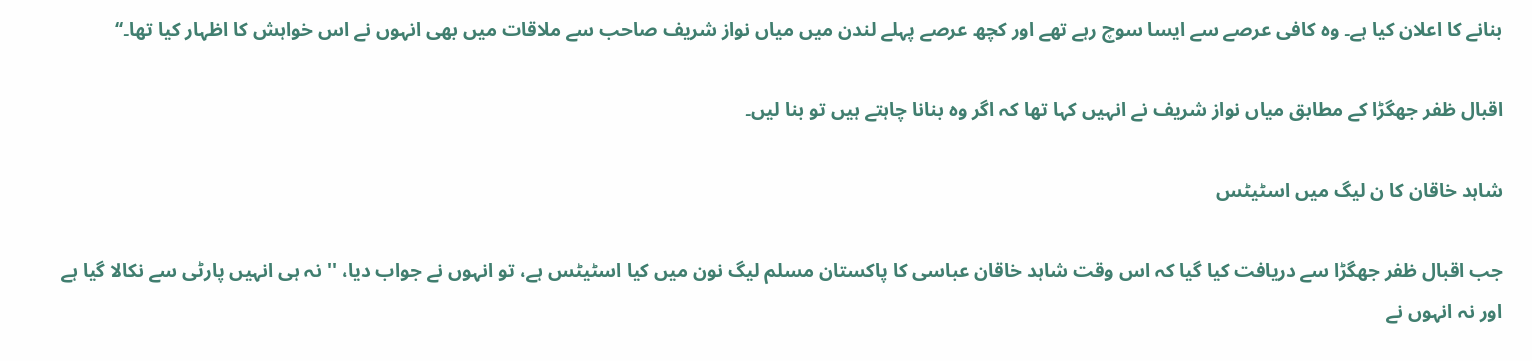بنانے کا اعلان کیا ہے۔ وہ کافی عرصے سے ایسا سوچ رہے تھے اور کچھ عرصے پہلے لندن میں میاں نواز شریف صاحب سے ملاقات میں بھی انہوں نے اس خواہش کا اظہار کیا تھا۔‘‘

اقبال ظفر جھگڑا کے مطابق میاں نواز شریف نے انہیں کہا تھا کہ اگر وہ بنانا چاہتے ہیں تو بنا لیں۔

شاہد خاقان کا ن لیگ میں اسٹیٹس

جب اقبال ظفر جھگڑا سے دریافت کیا گیا کہ اس وقت شاہد خاقان عباسی کا پاکستان مسلم لیگ نون میں کیا اسٹیٹس ہے، تو انہوں نے جواب دیا، '' نہ ہی انہیں پارٹی سے نکالا گیا ہے اور نہ انہوں نے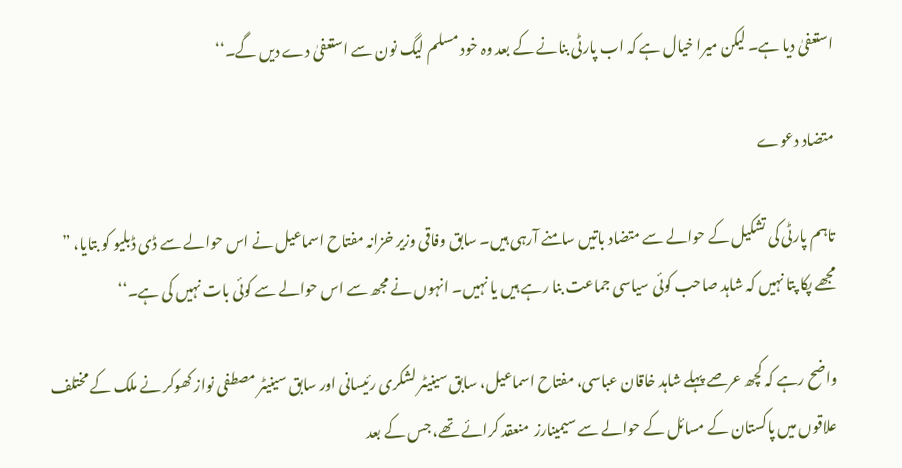استعفیٰ دیا ہے۔ لیکن میرا خیال ہے کہ اب پارٹی بنانے کے بعد وہ خود مسلم لیگ نون سے استعفیٰ دے دیں گے۔‘‘

متضاد دعوے

تاہم پارٹی کی تشکیل کے حوالے سے متضاد باتیں سامنے آرہی ہیں۔ سابق وفاقی وزیر خزانہ مفتاح اسماعیل نے اس حوالے سے ڈی ڈبلیو کو بتایا، ” مجھے پکا پتا نہیں کہ شاہد صاحب کوئی سیاسی جماعت بنا رہے ہیں یا نہیں۔ انہوں نے مجھ سے اس حوالے سے کوئی بات نہیں کی ہے۔‘‘

واضح رہے کہ کچھ عرصے پہلے شاہد خاقان عباسی، مفتاح اسماعیل، سابق سینیٹر لشکری رئیسانی اور سابق سینیٹر مصطفی نواز کھوکر نے ملک کے مختلف علاقوں میں پاکستان کے مسائل کے حوالے سے سیمینارز  منعقد کرائے تھے، جس کے بعد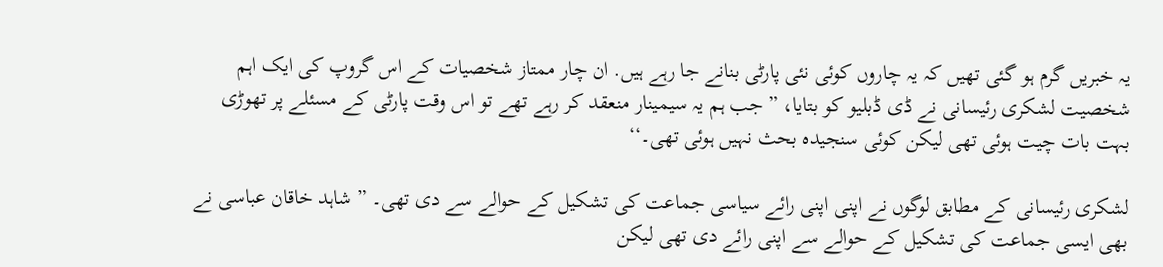یہ خبریں گرم ہو گئی تھیں کہ یہ چاروں کوئی نئی پارٹی بنانے جا رہے ہیں. ان چار ممتاز شخصیات کے اس گروپ کی ایک اہم شخصیت لشکری رئیسانی نے ڈی ڈبلیو کو بتایا، ” جب ہم یہ سیمینار منعقد کر رہے تھے تو اس وقت پارٹی کے مسئلے پر تھوڑی بہت بات چیت ہوئی تھی لیکن کوئی سنجیدہ بحث نہیں ہوئی تھی۔‘‘

لشکری رئیسانی کے مطابق لوگوں نے اپنی اپنی رائے سیاسی جماعت کی تشکیل کے حوالے سے دی تھی۔ ” شاہد خاقان عباسی نے بھی ایسی جماعت کی تشکیل کے حوالے سے اپنی رائے دی تھی لیکن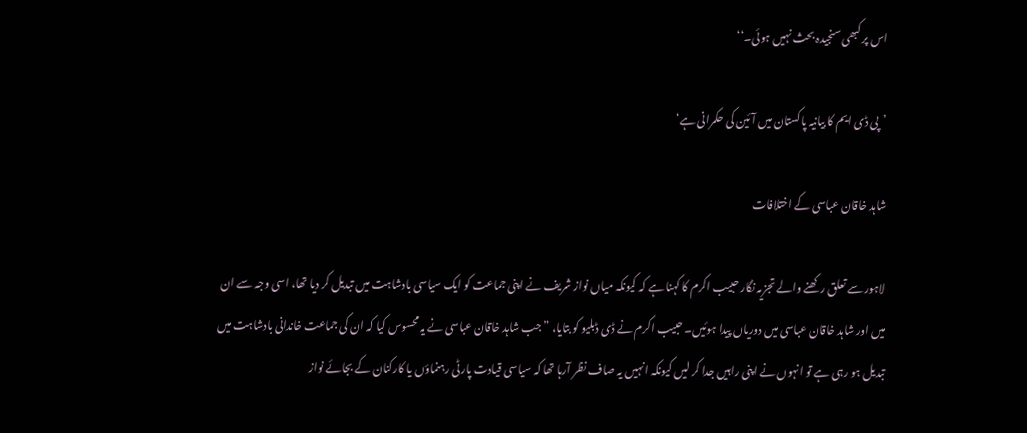اس پر کبھی سنجیدہ بحث نہیں ہوئی۔‘‘

’پی ڈی ایم کا بیانیہ پاکستان میں آئین کی حکمرانی ہے‘

شاہد خاقان عباسی کے اختلافات

لاہور سے تعلق رکھنے والے تجزیہ نگار حبیب اکرم کا کہنا ہے کہ کیونکہ میاں نواز شریف نے اپنی جماعت کو ایک سیاسی بادشاہت میں تبدیل کر دیا تھا، اسی وجہ سے ان میں اور شاہد خاقان عباسی میں دوریاں پیدا ہوئیں۔ حبیب اکرم نے ڈی ڈبلیو کو بتایا، ” جب شاہد خاقان عباسی نے یہ محسوس کیا کہ ان کی جماعت خاندانی بادشاہت میں تبدیل ہو رہی ہے تو انہوں نے اپنی راہیں جدا کر لیں کیونکہ انہیں یہ صاف نظر آرہا تھا کہ سیاسی قیادت پارٹی رہنماؤں یا کارکنان کے بجائے نواز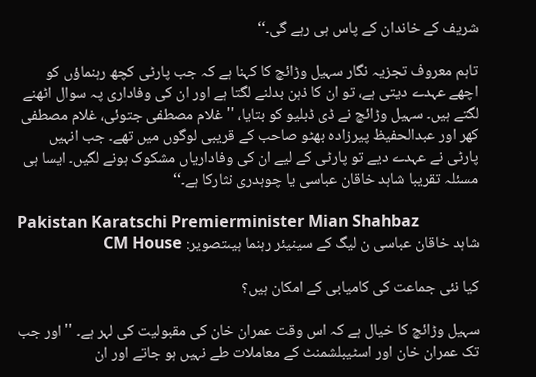شریف کے خاندان کے پاس ہی رہے گی۔‘‘

تاہم معروف تجزیہ نگار سہیل وڑائچ کا کہنا ہے کہ جب پارٹی کچھ رہنماؤں کو اچھے عہدے دیتی ہے، تو ان کا ذہن بدلنے لگتا ہے اور ان کی وفاداری پہ سوال اٹھنے لگتے ہیں۔ سہیل وڑائچ نے ڈی ڈبلیو کو بتایا، ''غلام مصطفی جتوئی، غلام مصطفی کھر اور عبدالحفیظ پیرزادہ بھٹو صاحب کے قریبی لوگوں میں تھے۔ جب انہیں پارٹی نے عہدے دیے تو پارٹی کے لیے ان کی وفاداریاں مشکوک ہونے لگیں۔ ایسا ہی مسئلہ تقریبا شاہد خاقان عباسی یا چوہدری نثارکا ہے۔‘‘

Pakistan Karatschi Premierminister Mian Shahbaz
شاہد خاقان عباسی ن لیگ کے سینیئر رہنما ہیںتصویر: CM House

کیا نئی جماعت کی کامیابی کے امکان ہیں؟

سہیل وڑائچ کا خیال ہے کہ اس وقت عمران خان کی مقبولیت کی لہر ہے۔ ''اور جب تک عمران خان اور اسٹیبلشمنٹ کے معاملات طے نہیں ہو جاتے اور ان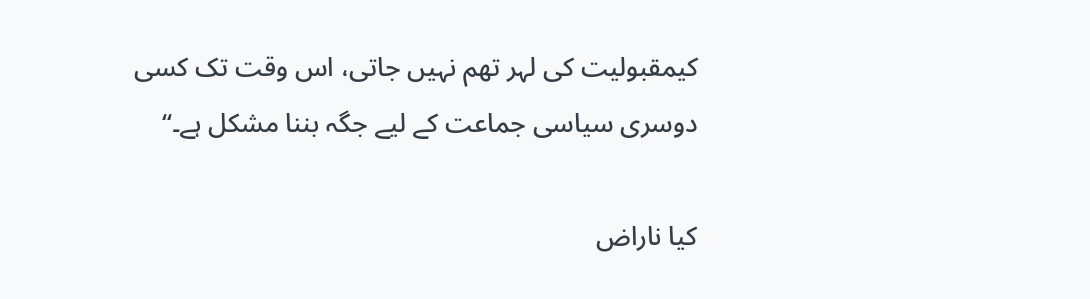کیمقبولیت کی لہر تھم نہیں جاتی، اس وقت تک کسی دوسری سیاسی جماعت کے لیے جگہ بننا مشکل ہے۔‘‘

کیا ناراض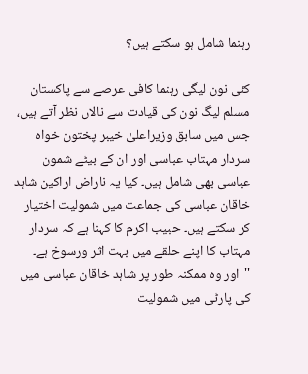رہنما شامل ہو سکتے ہیں؟

کئی نون لیگی رہنما کافی عرصے سے پاکستان مسلم لیگ نون کی قیادت سے نالاں نظر آتے ہیں، جس میں سابق وزیراعلیٰ خیبر پختون خواہ سردار مہتاب عباسی اور ان کے بیٹے شمون عباسی بھی شامل ہیں۔ کیا یہ ناراض اراکین شاہد خاقان عباسی کی جماعت میں شمولیت اختیار کر سکتے ہیں۔ حبیب اکرم کا کہنا ہے کہ سردار مہتاب کا اپنے حلقے میں بہت اثر ورسوخ ہے۔ ''اور وہ ممکنہ طور پر شاہد خاقان عباسی میں کی پارٹی میں شمولیت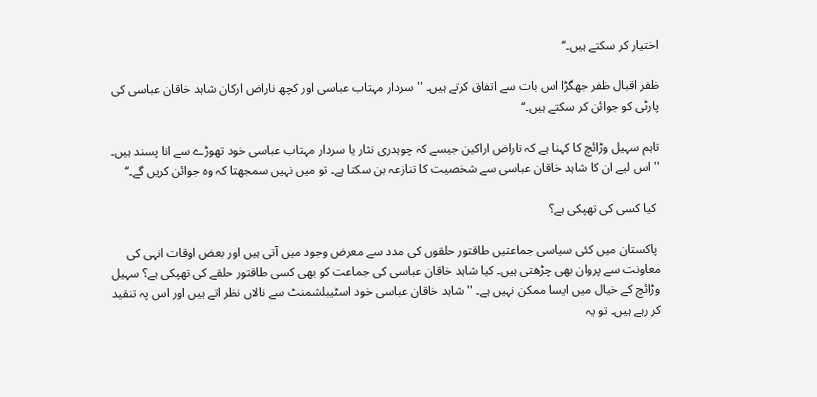اختیار کر سکتے ہیں۔‘‘

ظفر اقبال ظفر جھگڑا اس بات سے اتفاق کرتے ہیں۔ '' سردار مہتاب عباسی اور کچھ ناراض ارکان شاہد خاقان عباسی کی پارٹی کو جوائن کر سکتے ہیں۔‘‘

تاہم سہیل وڑائچ کا کہنا ہے کہ ناراض اراکین جیسے کہ چوہدری نثار یا سردار مہتاب عباسی خود تھوڑے سے انا پسند ہیں۔ ''اس لیے ان کا شاہد خاقان عباسی سے شخصیت کا تنازعہ بن سکتا ہے۔ تو میں نہیں سمجھتا کہ وہ جوائن کریں گے۔‘‘

 کیا کسی کی تھپکی ہے؟

 پاکستان میں کئی سیاسی جماعتیں طاقتور حلقوں کی مدد سے معرض وجود میں آتی ہیں اور بعض اوقات انہی کی معاونت سے پروان بھی چڑھتی ہیں۔ کیا شاہد خاقان عباسی کی جماعت کو بھی کسی طاقتور حلقے کی تھپکی ہے؟ سہیل وڑائچ کے خیال میں ایسا ممکن نہیں ہے۔ '' شاہد خاقان عباسی خود اسٹیبلشمنٹ سے نالاں نظر اتے ہیں اور اس پہ تنقید کر رہے ہیں۔ تو یہ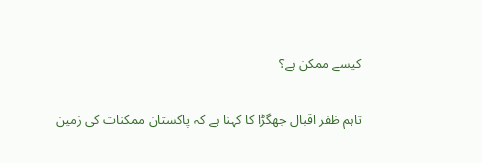کیسے ممکن ہے؟

تاہم ظفر اقبال جھگڑا کا کہنا ہے کہ پاکستان ممکنات کی زمین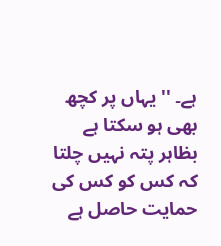ہے۔ '' یہاں پر کچھ بھی ہو سکتا ہے بظاہر پتہ نہیں چلتا کہ کس کو کس کی حمایت حاصل ہے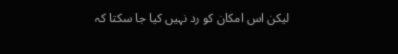لیکن اس امکان کو رد نہیں کیا جا سکتا کہ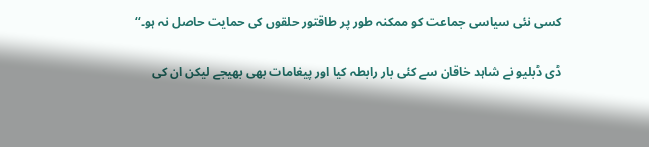کسی نئی سیاسی جماعت کو ممکنہ طور پر طاقتور حلقوں کی حمایت حاصل نہ ہو۔‘‘

ڈی ڈبلیو نے شاہد خاقان سے کئی بار رابطہ کیا اور پیغامات بھی بھیجے لیکن ان کی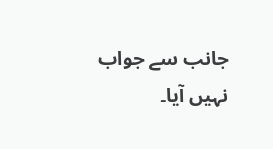جانب سے جواب نہیں آیا۔